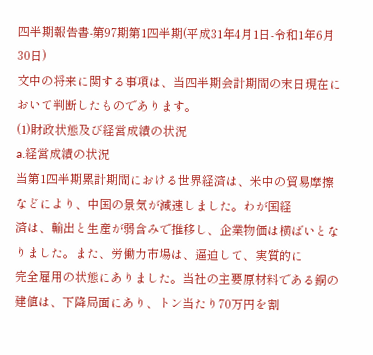四半期報告書-第97期第1四半期(平成31年4月1日-令和1年6月30日)
文中の将来に関する事項は、当四半期会計期間の末日現在において判断したものであります。
(1)財政状態及び経営成績の状況
a.経営成績の状況
当第1四半期累計期間における世界経済は、米中の貿易摩擦などにより、中国の景気が減速しました。わが国経
済は、輸出と生産が弱含みで推移し、企業物価は横ばいとなりました。また、労働力市場は、逼迫して、実質的に
完全雇用の状態にありました。当社の主要原材料である銅の建値は、下降局面にあり、トン当たり70万円を割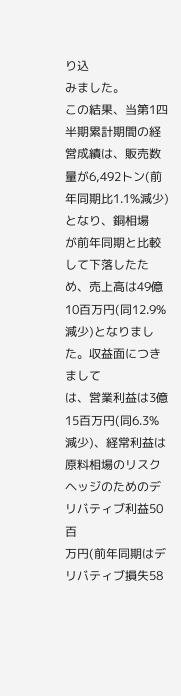り込
みました。
この結果、当第1四半期累計期間の経営成績は、販売数量が6,492トン(前年同期比1.1%減少)となり、銅相場
が前年同期と比較して下落したため、売上高は49億10百万円(同12.9%減少)となりました。収益面につきまして
は、営業利益は3億15百万円(同6.3%減少)、経常利益は原料相場のリスクヘッジのためのデリバティブ利益50百
万円(前年同期はデリバティブ損失58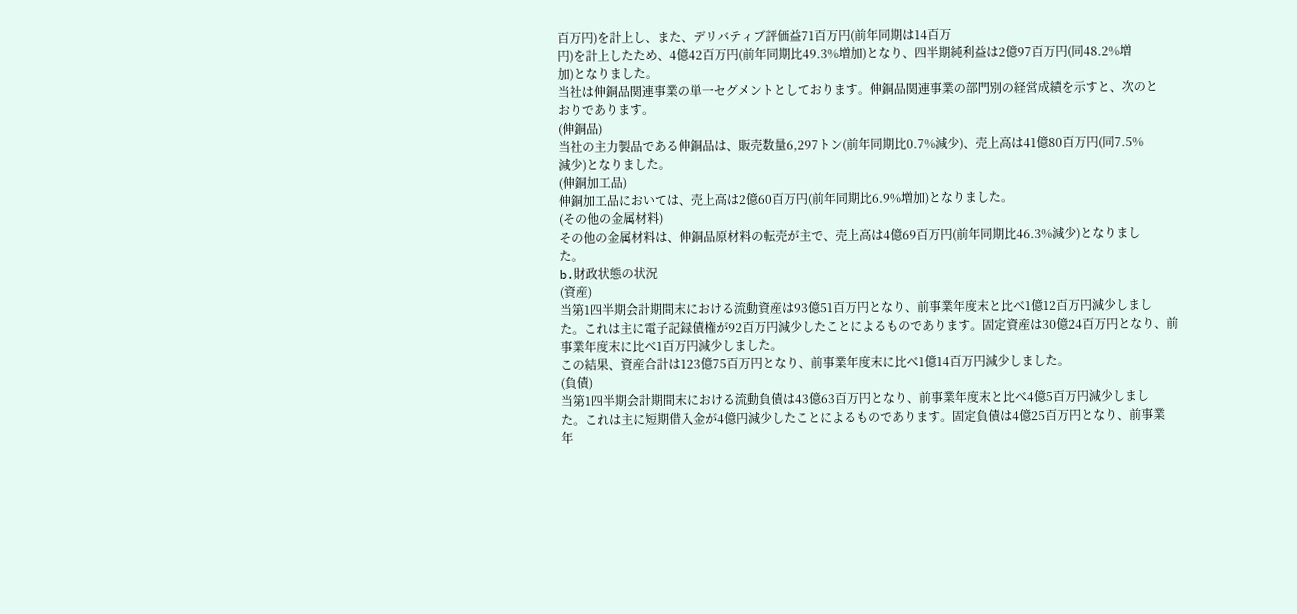百万円)を計上し、また、デリバティブ評価益71百万円(前年同期は14百万
円)を計上したため、4億42百万円(前年同期比49.3%増加)となり、四半期純利益は2億97百万円(同48.2%増
加)となりました。
当社は伸銅品関連事業の単一セグメントとしております。伸銅品関連事業の部門別の経営成績を示すと、次のと
おりであります。
(伸銅品)
当社の主力製品である伸銅品は、販売数量6,297トン(前年同期比0.7%減少)、売上高は41億80百万円(同7.5%
減少)となりました。
(伸銅加工品)
伸銅加工品においては、売上高は2億60百万円(前年同期比6.9%増加)となりました。
(その他の金属材料)
その他の金属材料は、伸銅品原材料の転売が主で、売上高は4億69百万円(前年同期比46.3%減少)となりまし
た。
b.財政状態の状況
(資産)
当第1四半期会計期間末における流動資産は93億51百万円となり、前事業年度末と比べ1億12百万円減少しまし
た。これは主に電子記録債権が92百万円減少したことによるものであります。固定資産は30億24百万円となり、前
事業年度末に比べ1百万円減少しました。
この結果、資産合計は123億75百万円となり、前事業年度末に比べ1億14百万円減少しました。
(負債)
当第1四半期会計期間末における流動負債は43億63百万円となり、前事業年度末と比べ4億5百万円減少しまし
た。これは主に短期借入金が4億円減少したことによるものであります。固定負債は4億25百万円となり、前事業
年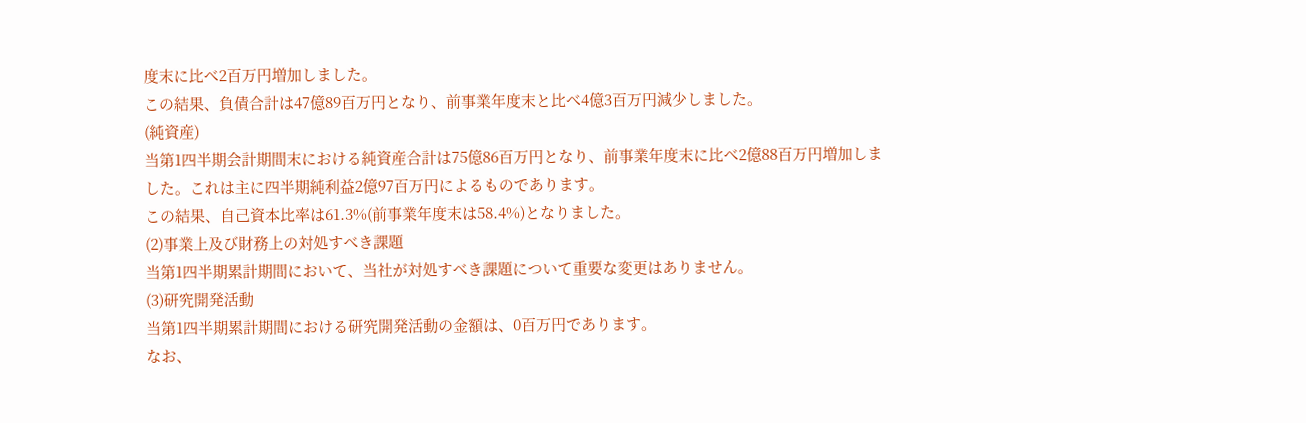度末に比べ2百万円増加しました。
この結果、負債合計は47億89百万円となり、前事業年度末と比べ4億3百万円減少しました。
(純資産)
当第1四半期会計期間末における純資産合計は75億86百万円となり、前事業年度末に比べ2億88百万円増加しま
した。これは主に四半期純利益2億97百万円によるものであります。
この結果、自己資本比率は61.3%(前事業年度末は58.4%)となりました。
(2)事業上及び財務上の対処すべき課題
当第1四半期累計期間において、当社が対処すべき課題について重要な変更はありません。
(3)研究開発活動
当第1四半期累計期間における研究開発活動の金額は、0百万円であります。
なお、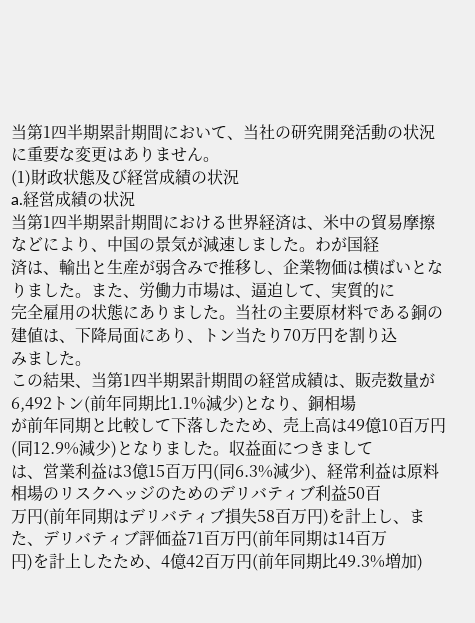当第1四半期累計期間において、当社の研究開発活動の状況に重要な変更はありません。
(1)財政状態及び経営成績の状況
a.経営成績の状況
当第1四半期累計期間における世界経済は、米中の貿易摩擦などにより、中国の景気が減速しました。わが国経
済は、輸出と生産が弱含みで推移し、企業物価は横ばいとなりました。また、労働力市場は、逼迫して、実質的に
完全雇用の状態にありました。当社の主要原材料である銅の建値は、下降局面にあり、トン当たり70万円を割り込
みました。
この結果、当第1四半期累計期間の経営成績は、販売数量が6,492トン(前年同期比1.1%減少)となり、銅相場
が前年同期と比較して下落したため、売上高は49億10百万円(同12.9%減少)となりました。収益面につきまして
は、営業利益は3億15百万円(同6.3%減少)、経常利益は原料相場のリスクヘッジのためのデリバティブ利益50百
万円(前年同期はデリバティブ損失58百万円)を計上し、また、デリバティブ評価益71百万円(前年同期は14百万
円)を計上したため、4億42百万円(前年同期比49.3%増加)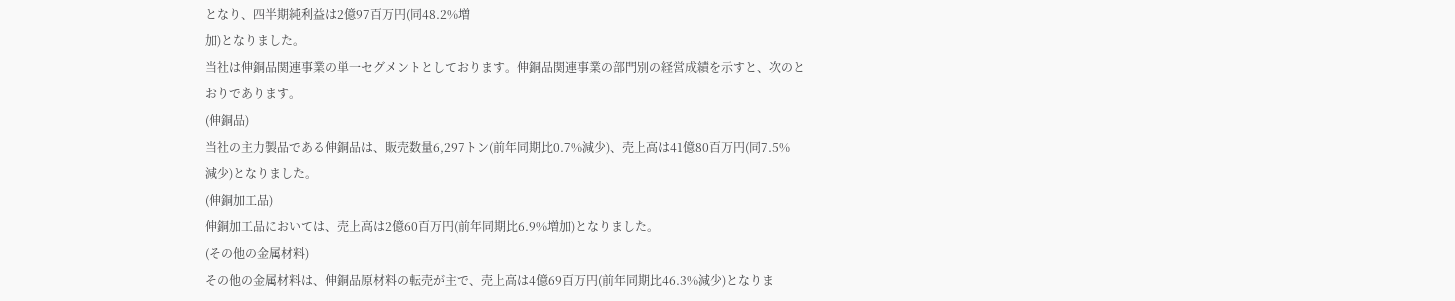となり、四半期純利益は2億97百万円(同48.2%増
加)となりました。
当社は伸銅品関連事業の単一セグメントとしております。伸銅品関連事業の部門別の経営成績を示すと、次のと
おりであります。
(伸銅品)
当社の主力製品である伸銅品は、販売数量6,297トン(前年同期比0.7%減少)、売上高は41億80百万円(同7.5%
減少)となりました。
(伸銅加工品)
伸銅加工品においては、売上高は2億60百万円(前年同期比6.9%増加)となりました。
(その他の金属材料)
その他の金属材料は、伸銅品原材料の転売が主で、売上高は4億69百万円(前年同期比46.3%減少)となりま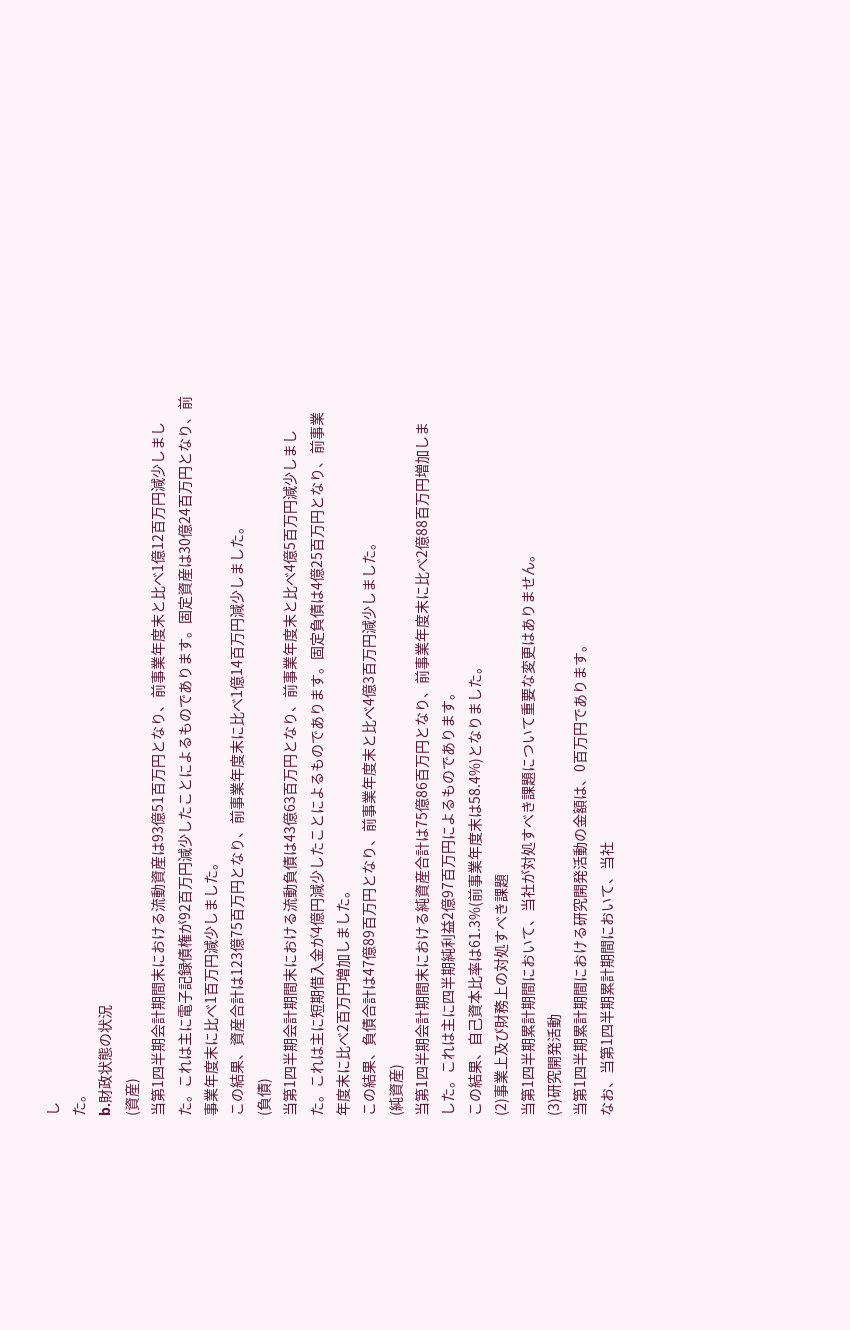し
た。
b.財政状態の状況
(資産)
当第1四半期会計期間末における流動資産は93億51百万円となり、前事業年度末と比べ1億12百万円減少しまし
た。これは主に電子記録債権が92百万円減少したことによるものであります。固定資産は30億24百万円となり、前
事業年度末に比べ1百万円減少しました。
この結果、資産合計は123億75百万円となり、前事業年度末に比べ1億14百万円減少しました。
(負債)
当第1四半期会計期間末における流動負債は43億63百万円となり、前事業年度末と比べ4億5百万円減少しまし
た。これは主に短期借入金が4億円減少したことによるものであります。固定負債は4億25百万円となり、前事業
年度末に比べ2百万円増加しました。
この結果、負債合計は47億89百万円となり、前事業年度末と比べ4億3百万円減少しました。
(純資産)
当第1四半期会計期間末における純資産合計は75億86百万円となり、前事業年度末に比べ2億88百万円増加しま
した。これは主に四半期純利益2億97百万円によるものであります。
この結果、自己資本比率は61.3%(前事業年度末は58.4%)となりました。
(2)事業上及び財務上の対処すべき課題
当第1四半期累計期間において、当社が対処すべき課題について重要な変更はありません。
(3)研究開発活動
当第1四半期累計期間における研究開発活動の金額は、0百万円であります。
なお、当第1四半期累計期間において、当社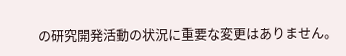の研究開発活動の状況に重要な変更はありません。